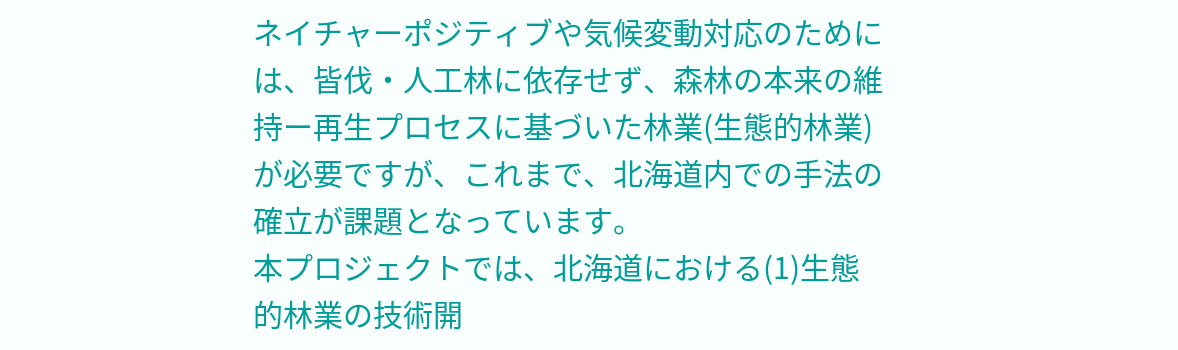ネイチャーポジティブや気候変動対応のためには、皆伐・人工林に依存せず、森林の本来の維持ー再生プロセスに基づいた林業(生態的林業)が必要ですが、これまで、北海道内での手法の確立が課題となっています。
本プロジェクトでは、北海道における(1)生態的林業の技術開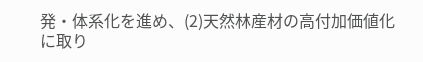発・体系化を進め、(2)天然林産材の高付加価値化に取り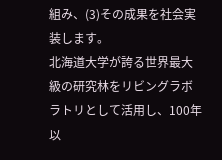組み、(3)その成果を社会実装します。
北海道大学が誇る世界最大級の研究林をリビングラボラトリとして活用し、100年以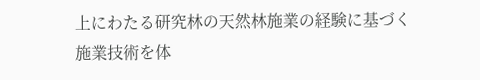上にわたる研究林の天然林施業の経験に基づく施業技術を体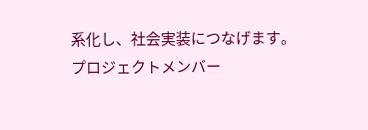系化し、社会実装につなげます。
プロジェクトメンバー